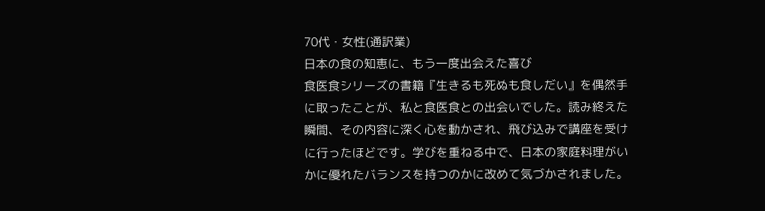70代・女性(通訳業)
日本の食の知恵に、もう一度出会えた喜び
食医食シリーズの書籍『生きるも死ぬも食しだい』を偶然手に取ったことが、私と食医食との出会いでした。読み終えた瞬間、その内容に深く心を動かされ、飛び込みで講座を受けに行ったほどです。学びを重ねる中で、日本の家庭料理がいかに優れたバランスを持つのかに改めて気づかされました。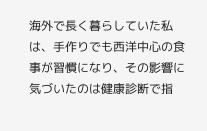海外で長く暮らしていた私は、手作りでも西洋中心の食事が習慣になり、その影響に気づいたのは健康診断で指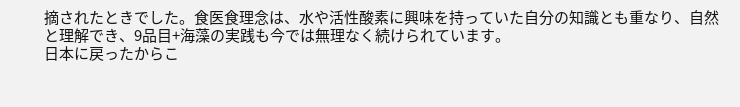摘されたときでした。食医食理念は、水や活性酸素に興味を持っていた自分の知識とも重なり、自然と理解でき、9品目+海藻の実践も今では無理なく続けられています。
日本に戻ったからこ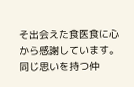そ出会えた食医食に心から感謝しています。同じ思いを持つ仲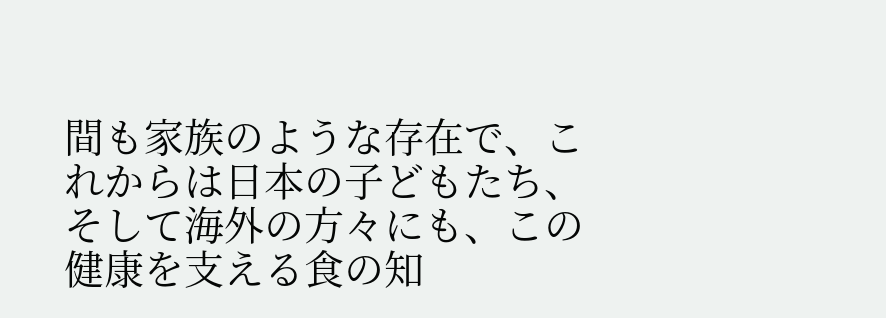間も家族のような存在で、これからは日本の子どもたち、そして海外の方々にも、この健康を支える食の知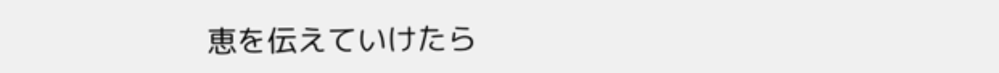恵を伝えていけたら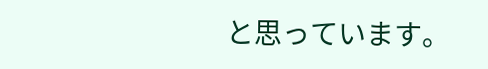と思っています。